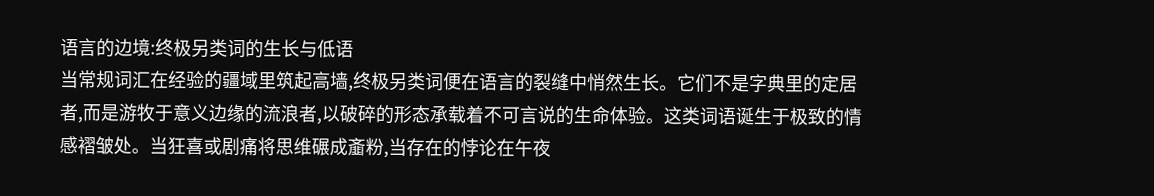语言的边境:终极另类词的生长与低语
当常规词汇在经验的疆域里筑起高墙,终极另类词便在语言的裂缝中悄然生长。它们不是字典里的定居者,而是游牧于意义边缘的流浪者,以破碎的形态承载着不可言说的生命体验。这类词语诞生于极致的情感褶皱处。当狂喜或剧痛将思维碾成齑粉,当存在的悖论在午夜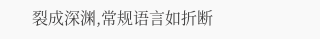裂成深渊,常规语言如折断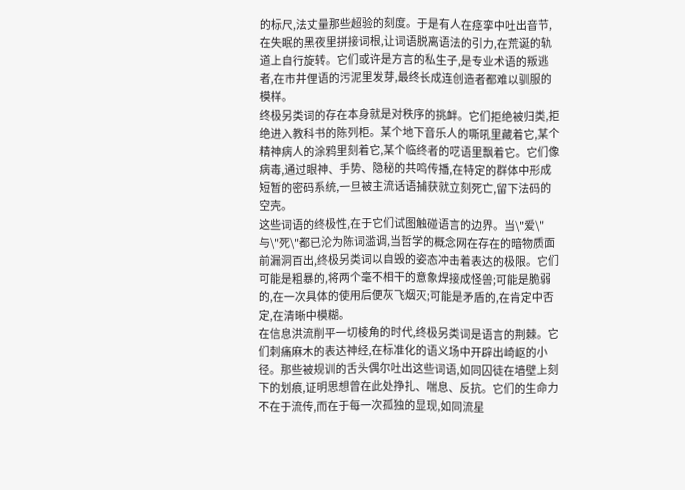的标尺,法丈量那些超验的刻度。于是有人在痉挛中吐出音节,在失眠的黑夜里拼接词根,让词语脱离语法的引力,在荒诞的轨道上自行旋转。它们或许是方言的私生子,是专业术语的叛逃者,在市井俚语的污泥里发芽,最终长成连创造者都难以驯服的模样。
终极另类词的存在本身就是对秩序的挑衅。它们拒绝被归类,拒绝进入教科书的陈列柜。某个地下音乐人的嘶吼里藏着它,某个精神病人的涂鸦里刻着它,某个临终者的呓语里飘着它。它们像病毒,通过眼神、手势、隐秘的共鸣传播,在特定的群体中形成短暂的密码系统,一旦被主流话语捕获就立刻死亡,留下法码的空壳。
这些词语的终极性,在于它们试图触碰语言的边界。当\"爱\"与\"死\"都已沦为陈词滥调,当哲学的概念网在存在的暗物质面前漏洞百出,终极另类词以自毁的姿态冲击着表达的极限。它们可能是粗暴的,将两个毫不相干的意象焊接成怪兽;可能是脆弱的,在一次具体的使用后便灰飞烟灭;可能是矛盾的,在肯定中否定,在清晰中模糊。
在信息洪流削平一切棱角的时代,终极另类词是语言的荆棘。它们刺痛麻木的表达神经,在标准化的语义场中开辟出崎岖的小径。那些被规训的舌头偶尔吐出这些词语,如同囚徒在墙壁上刻下的划痕,证明思想曾在此处挣扎、喘息、反抗。它们的生命力不在于流传,而在于每一次孤独的显现,如同流星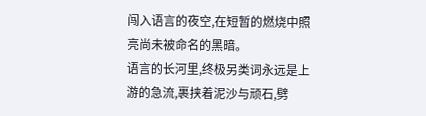闯入语言的夜空,在短暂的燃烧中照亮尚未被命名的黑暗。
语言的长河里,终极另类词永远是上游的急流,裹挟着泥沙与顽石,劈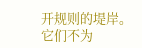开规则的堤岸。它们不为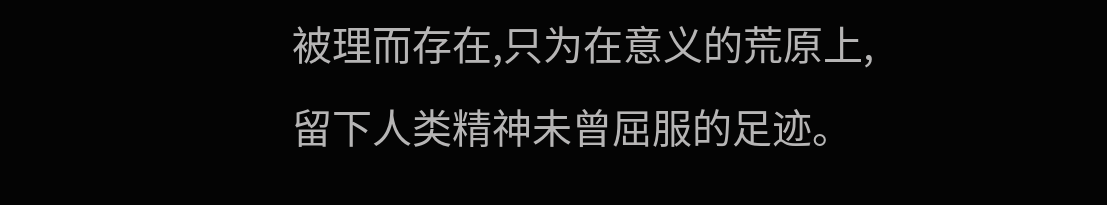被理而存在,只为在意义的荒原上,留下人类精神未曾屈服的足迹。